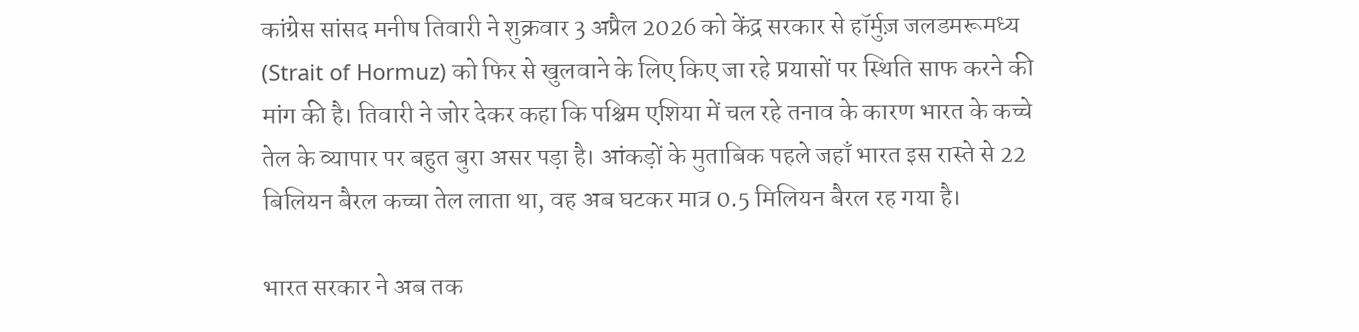कांग्रेस सांसद मनीष तिवारी ने शुक्रवार 3 अप्रैल 2026 को केंद्र सरकार से हॉर्मुज़ जलडमरूमध्य (Strait of Hormuz) को फिर से खुलवाने के लिए किए जा रहे प्रयासों पर स्थिति साफ करने की मांग की है। तिवारी ने जोर देकर कहा कि पश्चिम एशिया में चल रहे तनाव के कारण भारत के कच्चे तेल के व्यापार पर बहुत बुरा असर पड़ा है। आंकड़ों के मुताबिक पहले जहाँ भारत इस रास्ते से 22 बिलियन बैरल कच्चा तेल लाता था, वह अब घटकर मात्र 0.5 मिलियन बैरल रह गया है।

भारत सरकार ने अब तक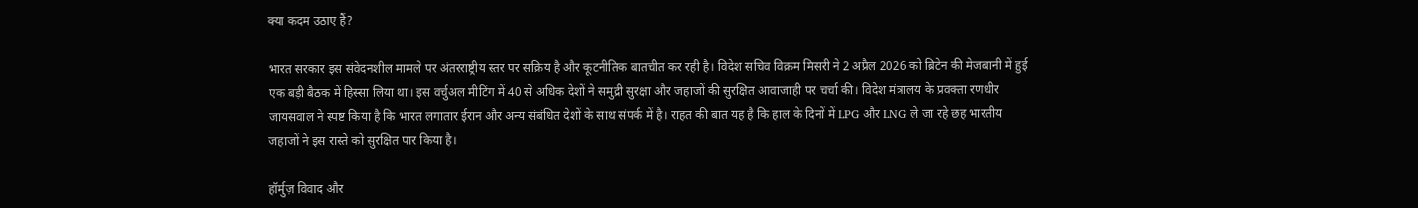क्या कदम उठाए हैं?

भारत सरकार इस संवेदनशील मामले पर अंतरराष्ट्रीय स्तर पर सक्रिय है और कूटनीतिक बातचीत कर रही है। विदेश सचिव विक्रम मिसरी ने 2 अप्रैल 2026 को ब्रिटेन की मेजबानी में हुई एक बड़ी बैठक में हिस्सा लिया था। इस वर्चुअल मीटिंग में 40 से अधिक देशों ने समुद्री सुरक्षा और जहाजों की सुरक्षित आवाजाही पर चर्चा की। विदेश मंत्रालय के प्रवक्ता रणधीर जायसवाल ने स्पष्ट किया है कि भारत लगातार ईरान और अन्य संबंधित देशों के साथ संपर्क में है। राहत की बात यह है कि हाल के दिनों में LPG और LNG ले जा रहे छह भारतीय जहाजों ने इस रास्ते को सुरक्षित पार किया है।

हॉर्मुज़ विवाद और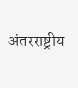अंतरराष्ट्रीय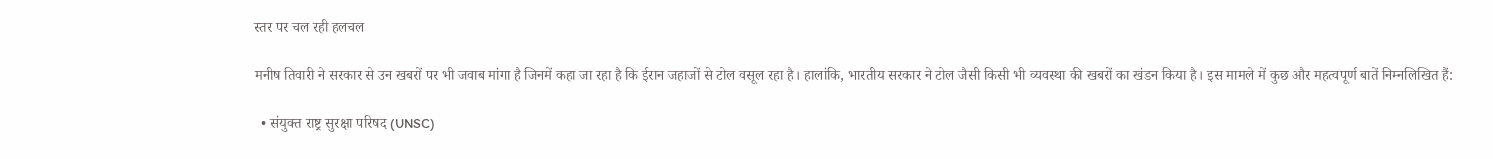स्तर पर चल रही हलचल

मनीष तिवारी ने सरकार से उन खबरों पर भी जवाब मांगा है जिनमें कहा जा रहा है कि ईरान जहाजों से टोल वसूल रहा है। हालांकि, भारतीय सरकार ने टोल जैसी किसी भी व्यवस्था की खबरों का खंडन किया है। इस मामले में कुछ और महत्वपूर्ण बातें निम्नलिखित हैं:

  • संयुक्त राष्ट्र सुरक्षा परिषद (UNSC)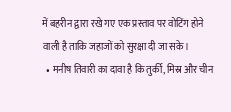में बहरीन द्वारा रखे गए एक प्रस्ताव पर वोटिंग होने वाली है ताकि जहाजों को सुरक्षा दी जा सके।
  • मनीष तिवारी का दावा है कि तुर्की, मिस्र और चीन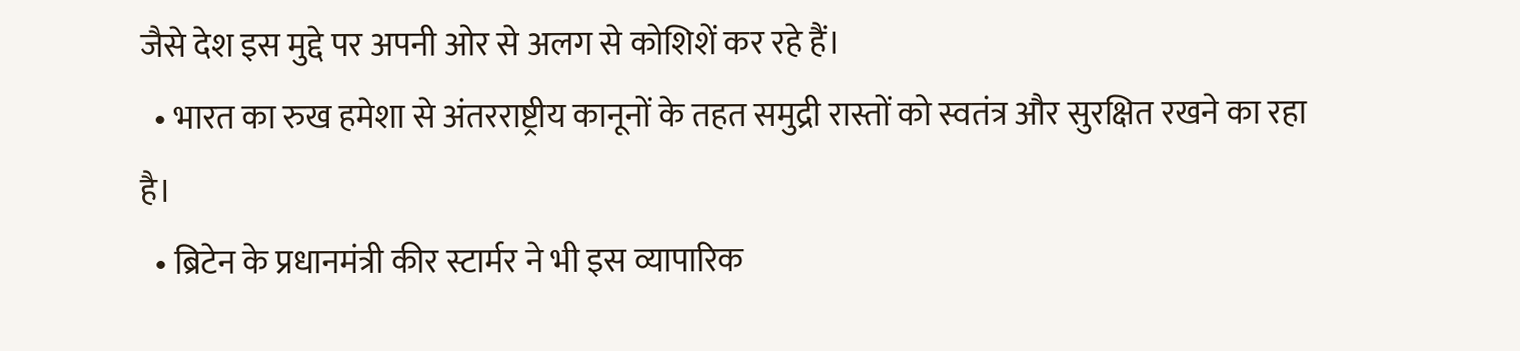जैसे देश इस मुद्दे पर अपनी ओर से अलग से कोशिशें कर रहे हैं।
  • भारत का रुख हमेशा से अंतरराष्ट्रीय कानूनों के तहत समुद्री रास्तों को स्वतंत्र और सुरक्षित रखने का रहा है।
  • ब्रिटेन के प्रधानमंत्री कीर स्टार्मर ने भी इस व्यापारिक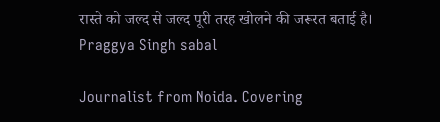रास्ते को जल्द से जल्द पूरी तरह खोलने की जरूरत बताई है।
Praggya Singh sabal

Journalist from Noida. Covering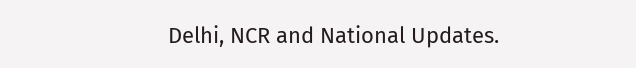Delhi, NCR and National Updates.